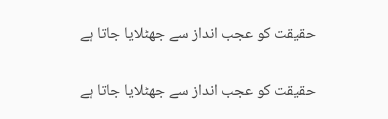حقیقت کو عجب انداز سے جھٹلایا جاتا ہے

حقیقت کو عجب انداز سے جھٹلایا جاتا ہے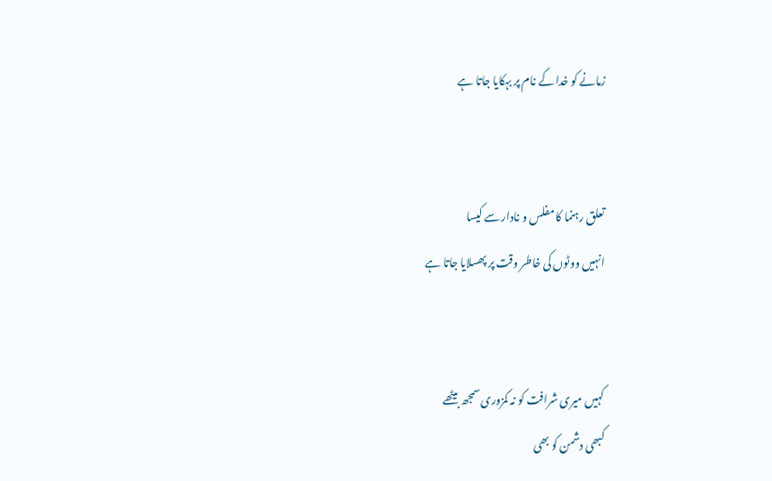زمانے کو خدا کے نام پر بہکایا جاتا ہے


تعلق رہنما کا مفلس و نادار سے کیسا
انہیں ووٹوں کی خاطر وقت پر پھسلایا جاتا ہے


کہیں میری شرافت کو نہ کمزوری سمجھ بیٹھے
کبھی دشمن کو بھی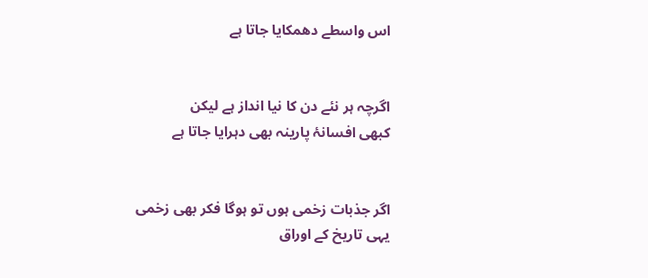اس واسطے دھمکایا جاتا ہے


اگرچہ ہر نئے دن کا نیا انداز ہے لیکن
کبھی افسانۂ پارینہ بھی دہرایا جاتا ہے


اگر جذبات زخمی ہوں تو ہوگا فکر بھی زخمی
یہی تاریخ کے اوراق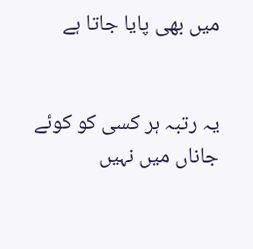میں بھی پایا جاتا ہے


یہ رتبہ ہر کسی کو کوئے جاناں میں نہیں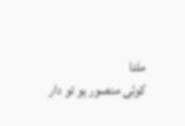ملتا
کوئی منصور ہو تو دار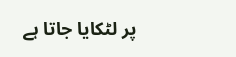پر لٹکایا جاتا ہے